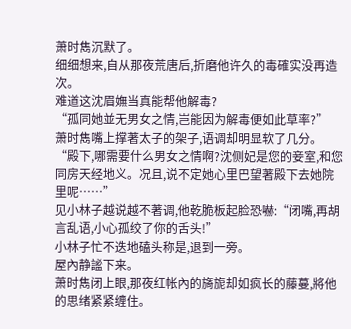萧时雋沉默了。
细细想来,自从那夜荒唐后,折磨他许久的毒確实没再造次。
难道这沈眉嫵当真能帮他解毒?
“孤同她並无男女之情,岂能因为解毒便如此草率?”
萧时雋嘴上撑著太子的架子,语调却明显软了几分。
“殿下,哪需要什么男女之情啊?沈侧妃是您的妾室,和您同房天经地义。况且,说不定她心里巴望著殿下去她院里呢……”
见小林子越说越不著调,他乾脆板起脸恐嚇:“闭嘴,再胡言乱语,小心孤绞了你的舌头!”
小林子忙不迭地磕头称是,退到一旁。
屋內静謐下来。
萧时雋闭上眼,那夜红帐內的旖旎却如疯长的藤蔓,將他的思绪紧紧缠住。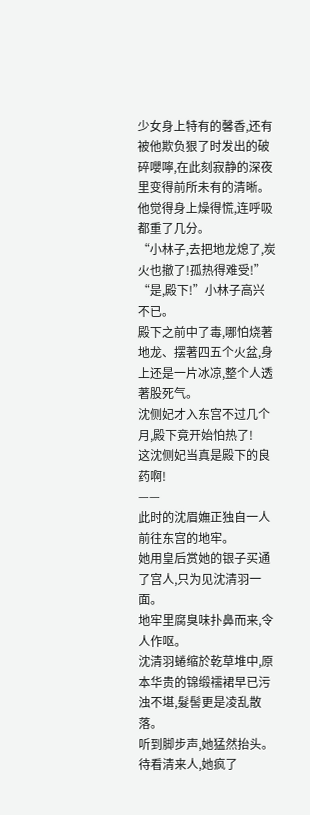少女身上特有的馨香,还有被他欺负狠了时发出的破碎嚶嚀,在此刻寂静的深夜里变得前所未有的清晰。
他觉得身上燥得慌,连呼吸都重了几分。
“小林子,去把地龙熄了,炭火也撤了!孤热得难受!”
“是,殿下!”小林子高兴不已。
殿下之前中了毒,哪怕烧著地龙、摆著四五个火盆,身上还是一片冰凉,整个人透著股死气。
沈侧妃才入东宫不过几个月,殿下竟开始怕热了!
这沈侧妃当真是殿下的良药啊!
——
此时的沈眉嫵正独自一人前往东宫的地牢。
她用皇后赏她的银子买通了宫人,只为见沈清羽一面。
地牢里腐臭味扑鼻而来,令人作呕。
沈清羽蜷缩於乾草堆中,原本华贵的锦缎襦裙早已污浊不堪,髮髻更是凌乱散落。
听到脚步声,她猛然抬头。
待看清来人,她疯了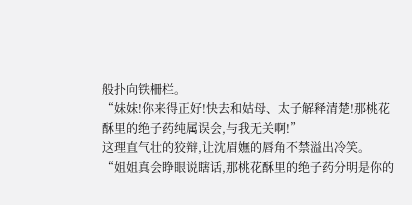般扑向铁柵栏。
“妹妹!你来得正好!快去和姑母、太子解释清楚!那桃花酥里的绝子药纯属误会,与我无关啊!”
这理直气壮的狡辩,让沈眉嫵的唇角不禁溢出冷笑。
“姐姐真会睁眼说瞎话,那桃花酥里的绝子药分明是你的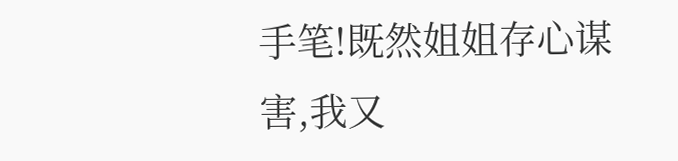手笔!既然姐姐存心谋害,我又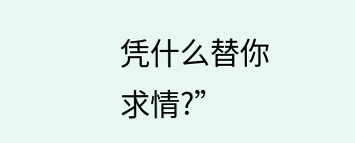凭什么替你求情?”